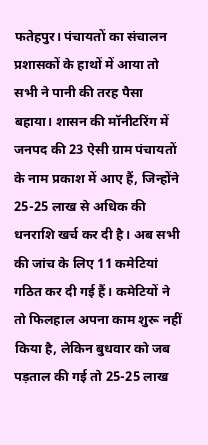फतेहपुर। पंचायतों का संचालन प्रशासकों के हाथों में आया तो सभी ने पानी की तरह पैसा बहाया। शासन की मॉनीटरिंग में जनपद की 23 ऐसी ग्राम पंचायतों के नाम प्रकाश में आए हैं, जिन्होंने 25-25 लाख से अधिक की धनराशि खर्च कर दी है। अब सभी की जांच के लिए 11 कमेटियां गठित कर दी गई हैं। कमेटियों ने तो फिलहाल अपना काम शुरू नहीं किया है, लेकिन बुधवार को जब पड़ताल की गई तो 25-25 लाख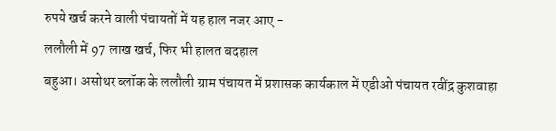रुपये खर्च करने वाली पंचायतों में यह हाल नजर आए -
ललौली में 97 लाख खर्च, फिर भी हालत बदहाल
बहुआ। असोथर ब्लॉक के ललौली ग्राम पंचायत में प्रशासक कार्यकाल में एडीओ पंचायत रवींद्र कुशवाहा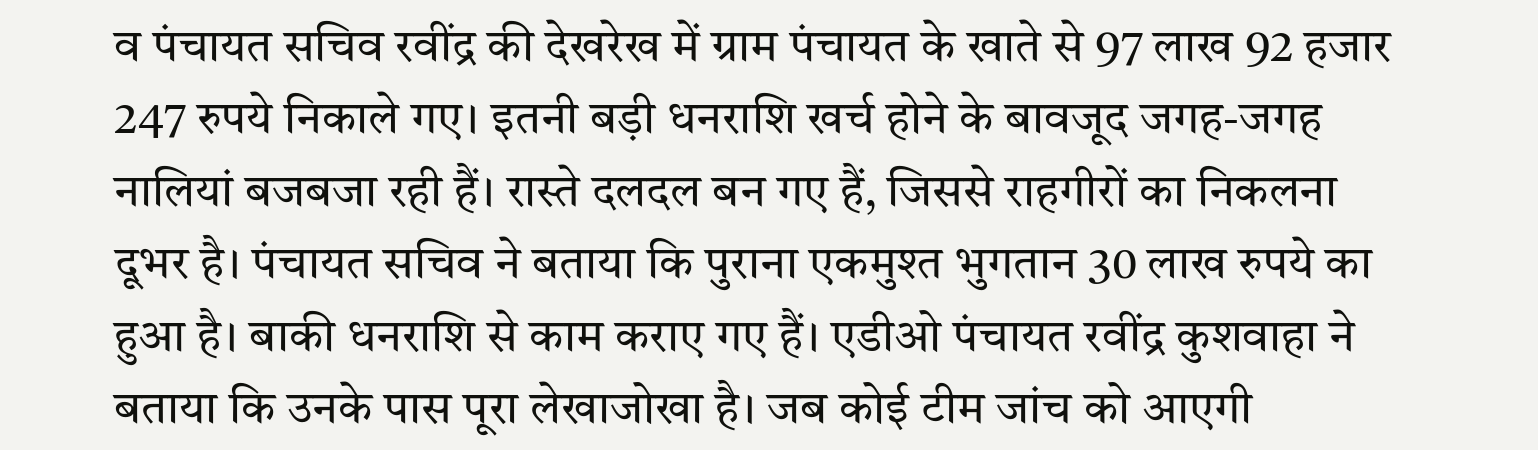व पंचायत सचिव रवींद्र की देखरेख में ग्राम पंचायत के खाते से 97 लाख 92 हजार 247 रुपये निकाले गए। इतनी बड़ी धनराशि खर्च होने के बावजूद जगह-जगह नालियां बजबजा रही हैं। रास्ते दलदल बन गए हैं, जिससे राहगीरों का निकलना दूभर है। पंचायत सचिव ने बताया कि पुराना एकमुश्त भुगतान 30 लाख रुपये का हुआ है। बाकी धनराशि से काम कराए गए हैं। एडीओ पंचायत रवींद्र कुशवाहा ने बताया कि उनके पास पूरा लेखाजोखा है। जब कोई टीम जांच को आएगी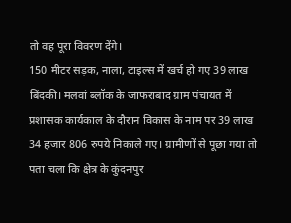तो वह पूरा विवरण देंगे।
150 मीटर सड़क, नाला, टाइल्स में खर्च हो गए 39 लाख
बिंदकी। मलवां ब्लॉक के जाफराबाद ग्राम पंचायत में प्रशासक कार्यकाल के दौरान विकास के नाम पर 39 लाख 34 हजार 806 रुपये निकाले गए। ग्रामीणों से पूछा गया तो पता चला कि क्षेत्र के कुंदनपुर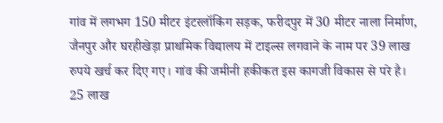गांव में लगभग 150 मीटर इंटरलॉकिंग सड़क, फरीदपुर में 30 मीटर नाला निर्माण, जैनपुर और घरहीखेड़ा प्राथमिक विद्यालय में टाइल्स लगवाने के नाम पर 39 लाख रुपये खर्च कर दिए गए। गांव की जमीनी हकीकत इस कागजी विकास से परे है।
25 लाख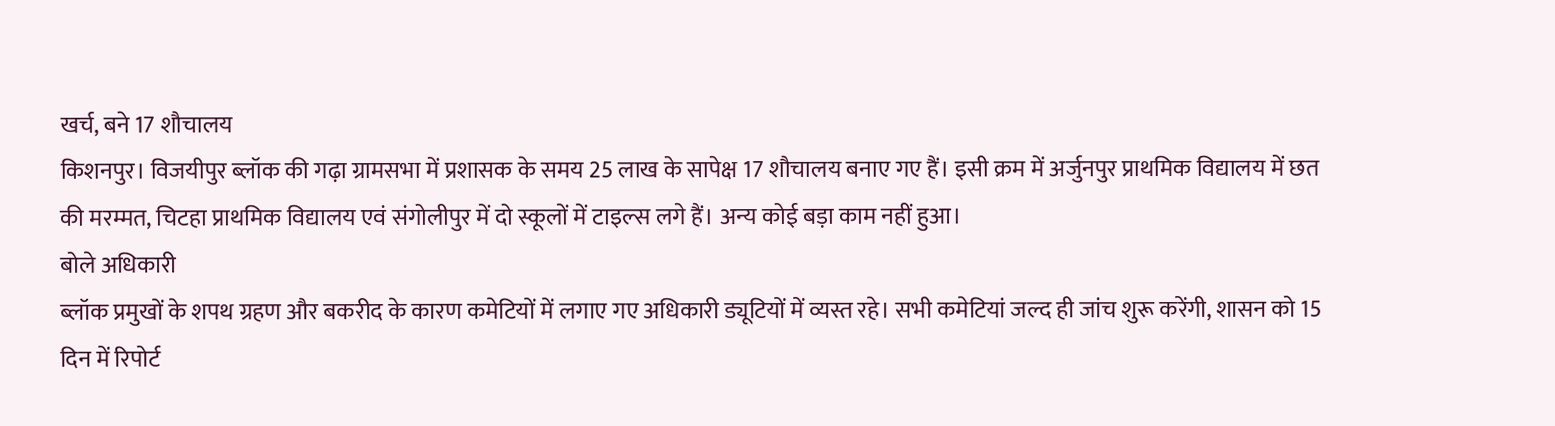खर्च, बने 17 शौचालय
किशनपुर। विजयीपुर ब्लॉक की गढ़ा ग्रामसभा में प्रशासक के समय 25 लाख के सापेक्ष 17 शौचालय बनाए गए हैं। इसी क्रम में अर्जुनपुर प्राथमिक विद्यालय में छत की मरम्मत, चिटहा प्राथमिक विद्यालय एवं संगोलीपुर में दो स्कूलों में टाइल्स लगे हैं। अन्य कोई बड़ा काम नहीं हुआ।
बोले अधिकारी
ब्लॉक प्रमुखों के शपथ ग्रहण और बकरीद के कारण कमेटियों में लगाए गए अधिकारी ड्यूटियों में व्यस्त रहे। सभी कमेटियां जल्द ही जांच शुरू करेंगी, शासन को 15 दिन में रिपोर्ट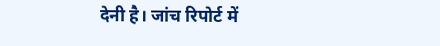देनी है। जांच रिपोर्ट में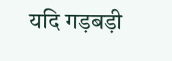यदि गड़बड़ी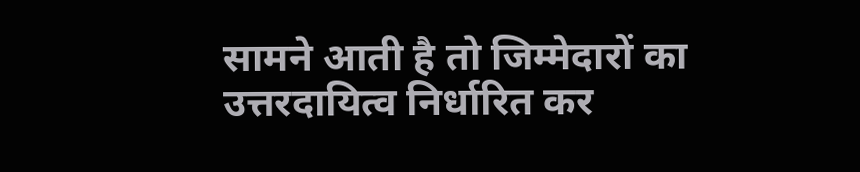सामने आती है तो जिम्मेदारों का उत्तरदायित्व निर्धारित कर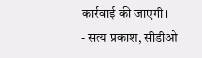कार्रवाई की जाएगी।
- सत्य प्रकाश, सीडीओ